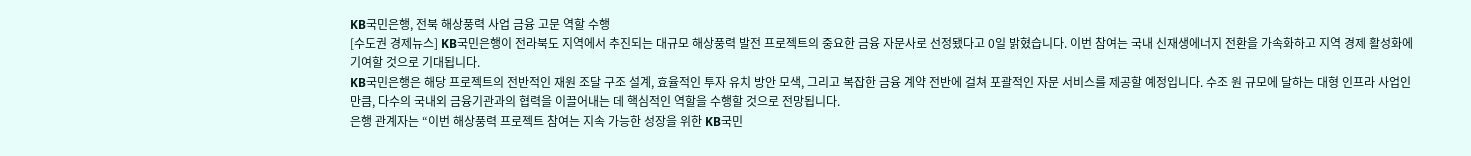KB국민은행, 전북 해상풍력 사업 금융 고문 역할 수행
[수도권 경제뉴스] KB국민은행이 전라북도 지역에서 추진되는 대규모 해상풍력 발전 프로젝트의 중요한 금융 자문사로 선정됐다고 0일 밝혔습니다. 이번 참여는 국내 신재생에너지 전환을 가속화하고 지역 경제 활성화에 기여할 것으로 기대됩니다.
KB국민은행은 해당 프로젝트의 전반적인 재원 조달 구조 설계, 효율적인 투자 유치 방안 모색, 그리고 복잡한 금융 계약 전반에 걸쳐 포괄적인 자문 서비스를 제공할 예정입니다. 수조 원 규모에 달하는 대형 인프라 사업인 만큼, 다수의 국내외 금융기관과의 협력을 이끌어내는 데 핵심적인 역할을 수행할 것으로 전망됩니다.
은행 관계자는 “이번 해상풍력 프로젝트 참여는 지속 가능한 성장을 위한 KB국민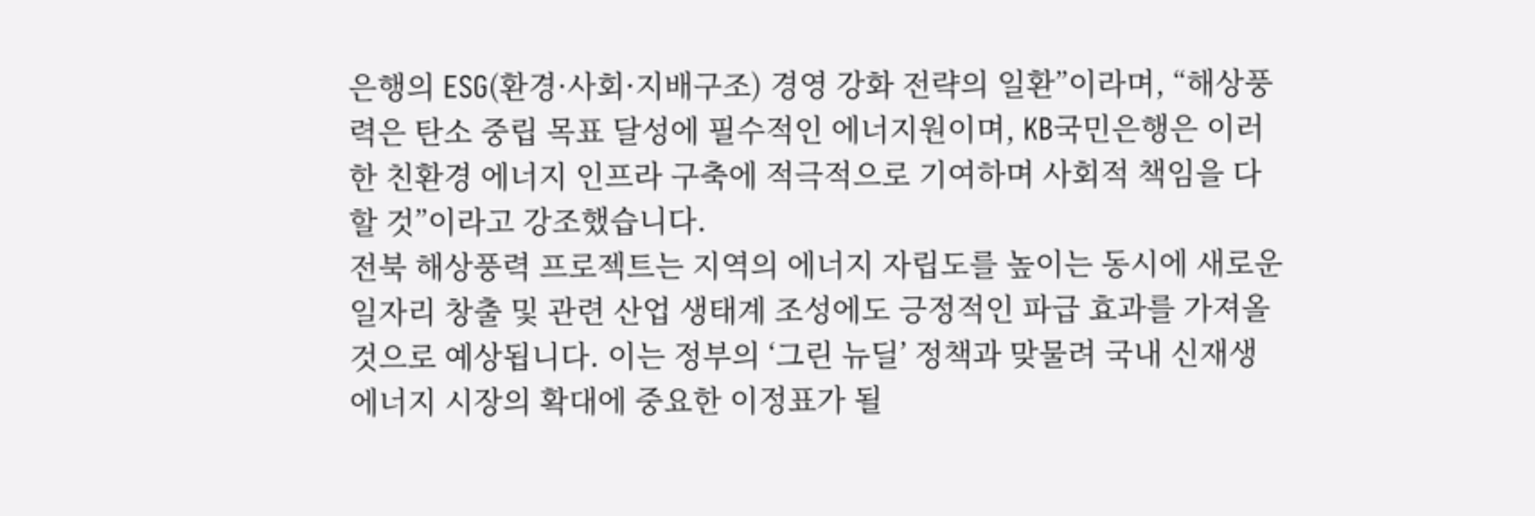은행의 ESG(환경·사회·지배구조) 경영 강화 전략의 일환”이라며, “해상풍력은 탄소 중립 목표 달성에 필수적인 에너지원이며, KB국민은행은 이러한 친환경 에너지 인프라 구축에 적극적으로 기여하며 사회적 책임을 다할 것”이라고 강조했습니다.
전북 해상풍력 프로젝트는 지역의 에너지 자립도를 높이는 동시에 새로운 일자리 창출 및 관련 산업 생태계 조성에도 긍정적인 파급 효과를 가져올 것으로 예상됩니다. 이는 정부의 ‘그린 뉴딜’ 정책과 맞물려 국내 신재생에너지 시장의 확대에 중요한 이정표가 될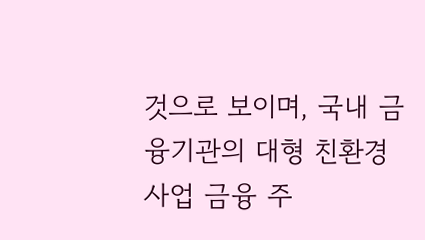것으로 보이며, 국내 금융기관의 대형 친환경 사업 금융 주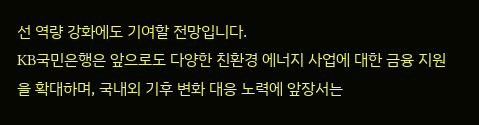선 역량 강화에도 기여할 전망입니다.
KB국민은행은 앞으로도 다양한 친환경 에너지 사업에 대한 금융 지원을 확대하며, 국내외 기후 변화 대응 노력에 앞장서는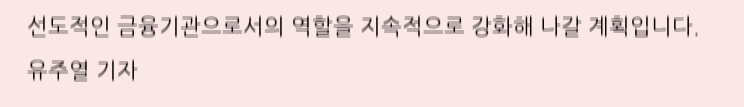선도적인 금융기관으로서의 역할을 지속적으로 강화해 나갈 계획입니다.
유주열 기자